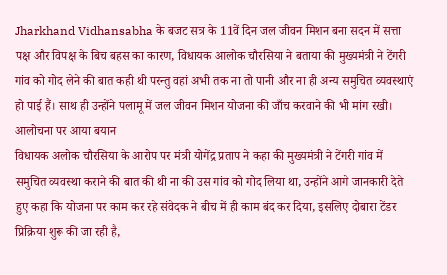Jharkhand Vidhansabha के बजट सत्र के 11वें दिन जल जीवन मिशन बना सदन में सत्ता पक्ष और विपक्ष के बिच बहस का कारण, विधायक आलोक चौरसिया ने बताया की मुख्यमंत्री ने टेंगरी गांव को गोद लेने की बात कही थी परन्तु वहां अभी तक ना तो पानी और ना ही अन्य समुचित व्यवस्थाएं हो पाई हैं। साथ ही उन्होंने पलामू में जल जीवन मिशन योजना की जाँच करवाने की भी मांग रखी।
आलोचना पर आया बयान
विधायक अलोक चौरसिया के आरोप पर मंत्री योगेंद्र प्रताप ने कहा की मुख्यमंत्री ने टेंगरी गांव में समुचित व्यवस्था कराने की बात की थी ना की उस गांव को गोद लिया था, उन्होंने आगे जानकारी देते हुए कहा कि योजना पर काम कर रहे संवेदक ने बीच में ही काम बंद कर दिया, इसलिए दोबारा टेंडर प्रिक्रिया शुरू की जा रही है,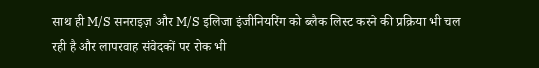साथ ही M/S सनराइज़ और M/S इलिजा इंजीनियरिंग को ब्लैक लिस्ट करने की प्रक्रिया भी चल रही है और लापरवाह संवेदकों पर रोक भी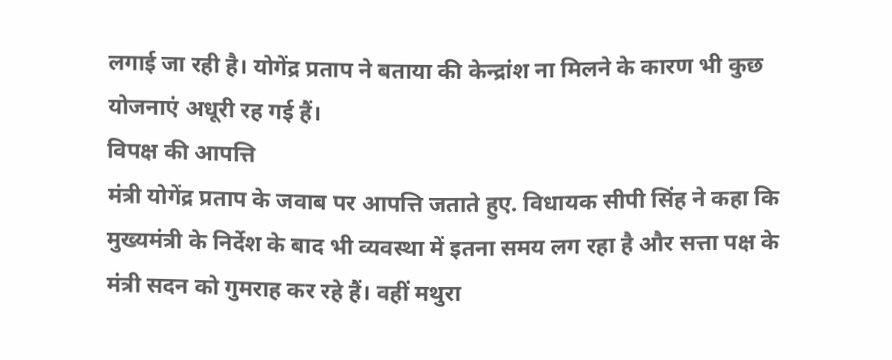लगाई जा रही है। योगेंद्र प्रताप ने बताया की केन्द्रांश ना मिलने के कारण भी कुछ योजनाएं अधूरी रह गई हैं।
विपक्ष की आपत्ति
मंत्री योगेंद्र प्रताप के जवाब पर आपत्ति जताते हुए. विधायक सीपी सिंह ने कहा कि मुख्यमंत्री के निर्देश के बाद भी व्यवस्था में इतना समय लग रहा है और सत्ता पक्ष के मंत्री सदन को गुमराह कर रहे हैं। वहीं मथुरा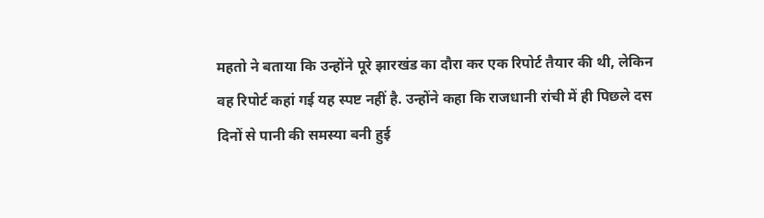महतो ने बताया कि उन्होंने पूरे झारखंड का दौरा कर एक रिपोर्ट तैयार की थी, लेकिन वह रिपोर्ट कहां गई यह स्पष्ट नहीं है. उन्होंने कहा कि राजधानी रांची में ही पिछले दस दिनों से पानी की समस्या बनी हुई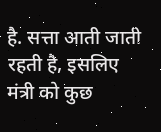है. सत्ता आती जाती रहती है, इसलिए मंत्री को कुछ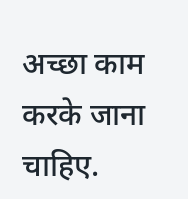अच्छा काम करके जाना चाहिए.